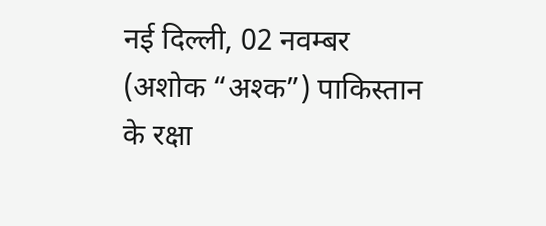नई दिल्ली, 02 नवम्बर (अशोक “अश्क”) पाकिस्तान के रक्षा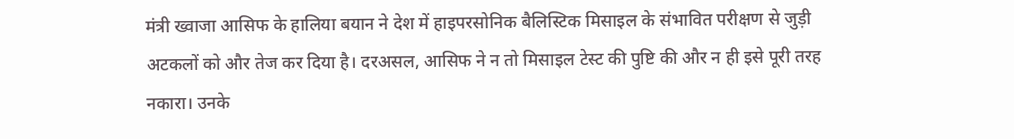मंत्री ख्वाजा आसिफ के हालिया बयान ने देश में हाइपरसोनिक बैलिस्टिक मिसाइल के संभावित परीक्षण से जुड़ी अटकलों को और तेज कर दिया है। दरअसल, आसिफ ने न तो मिसाइल टेस्ट की पुष्टि की और न ही इसे पूरी तरह नकारा। उनके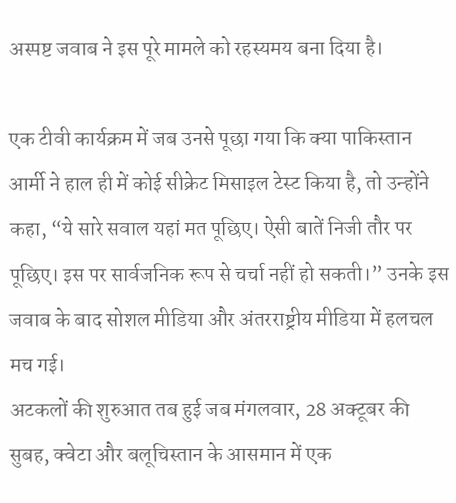अस्पष्ट जवाब ने इस पूरे मामले को रहस्यमय बना दिया है।

एक टीवी कार्यक्रम में जब उनसे पूछा गया कि क्या पाकिस्तान आर्मी ने हाल ही में कोई सीक्रेट मिसाइल टेस्ट किया है, तो उन्होंने कहा, “ये सारे सवाल यहां मत पूछिए। ऐसी बातें निजी तौर पर पूछिए। इस पर सार्वजनिक रूप से चर्चा नहीं हो सकती।” उनके इस जवाब के बाद सोशल मीडिया और अंतरराष्ट्रीय मीडिया में हलचल मच गई।
अटकलों की शुरुआत तब हुई जब मंगलवार, 28 अक्टूबर की सुबह, क्वेटा और बलूचिस्तान के आसमान में एक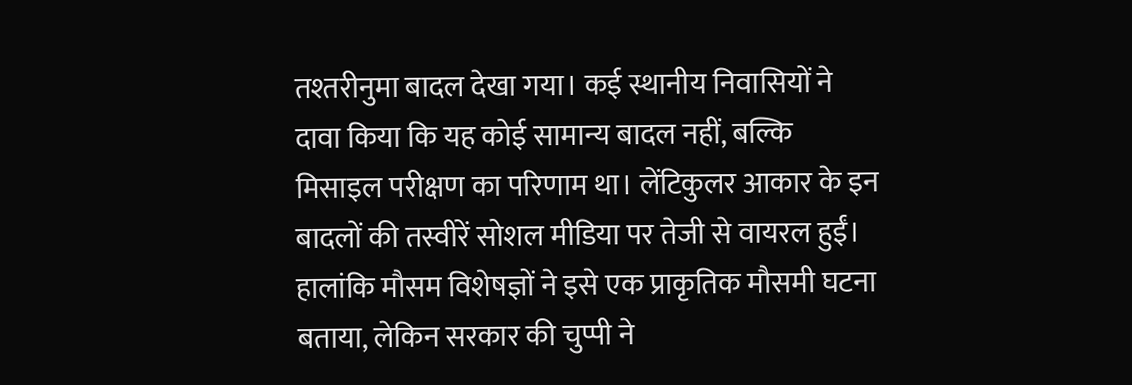तश्तरीनुमा बादल देखा गया। कई स्थानीय निवासियों ने दावा किया कि यह कोई सामान्य बादल नहीं, बल्कि मिसाइल परीक्षण का परिणाम था। लेंटिकुलर आकार के इन बादलों की तस्वीरें सोशल मीडिया पर तेजी से वायरल हुईं। हालांकि मौसम विशेषज्ञों ने इसे एक प्राकृतिक मौसमी घटना बताया, लेकिन सरकार की चुप्पी ने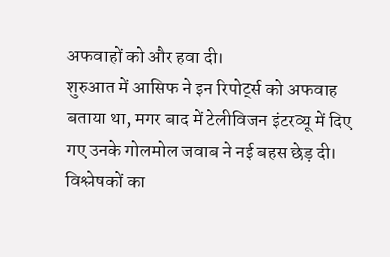अफवाहों को और हवा दी।
शुरुआत में आसिफ ने इन रिपोर्ट्स को अफवाह बताया था, मगर बाद में टेलीविजन इंटरव्यू में दिए गए उनके गोलमोल जवाब ने नई बहस छेड़ दी। विश्लेषकों का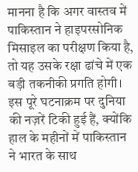मानना है कि अगर वास्तव में पाकिस्तान ने हाइपरसोनिक मिसाइल का परीक्षण किया है, तो यह उसके रक्षा ढांचे में एक बड़ी तकनीकी प्रगति होगी।
इस पूरे घटनाक्रम पर दुनिया की नज़रें टिकी हुई हैं, क्योंकि हाल के महीनों में पाकिस्तान ने भारत के साथ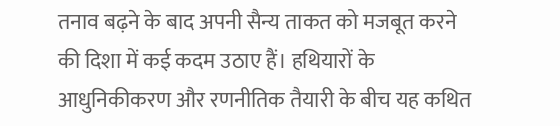तनाव बढ़ने के बाद अपनी सैन्य ताकत को मजबूत करने की दिशा में कई कदम उठाए हैं। हथियारों के आधुनिकीकरण और रणनीतिक तैयारी के बीच यह कथित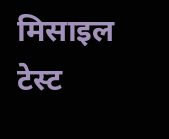मिसाइल टेस्ट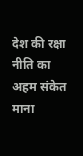देश की रक्षा नीति का अहम संकेत माना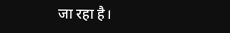जा रहा है।